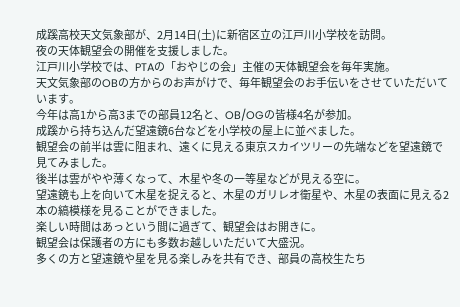成蹊高校天文気象部が、2月14日(土)に新宿区立の江戸川小学校を訪問。
夜の天体観望会の開催を支援しました。
江戸川小学校では、PTAの「おやじの会」主催の天体観望会を毎年実施。
天文気象部のOBの方からのお声がけで、毎年観望会のお手伝いをさせていただいています。
今年は高1から高3までの部員12名と、OB/OGの皆様4名が参加。
成蹊から持ち込んだ望遠鏡6台などを小学校の屋上に並べました。
観望会の前半は雲に阻まれ、遠くに見える東京スカイツリーの先端などを望遠鏡で見てみました。
後半は雲がやや薄くなって、木星や冬の一等星などが見える空に。
望遠鏡も上を向いて木星を捉えると、木星のガリレオ衛星や、木星の表面に見える2本の縞模様を見ることができました。
楽しい時間はあっという間に過ぎて、観望会はお開きに。
観望会は保護者の方にも多数お越しいただいて大盛況。
多くの方と望遠鏡や星を見る楽しみを共有でき、部員の高校生たち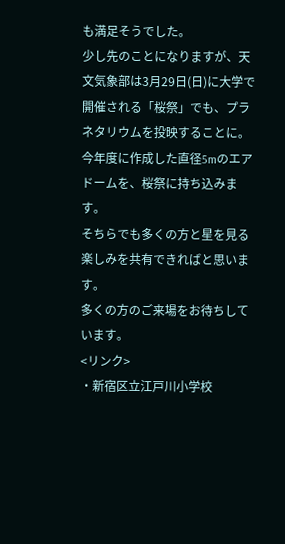も満足そうでした。
少し先のことになりますが、天文気象部は3月29日(日)に大学で開催される「桜祭」でも、プラネタリウムを投映することに。今年度に作成した直径5mのエアドームを、桜祭に持ち込みます。
そちらでも多くの方と星を見る楽しみを共有できればと思います。
多くの方のご来場をお待ちしています。
<リンク>
・新宿区立江戸川小学校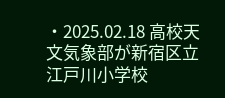・2025.02.18 高校天文気象部が新宿区立江戸川小学校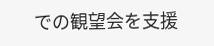での観望会を支援